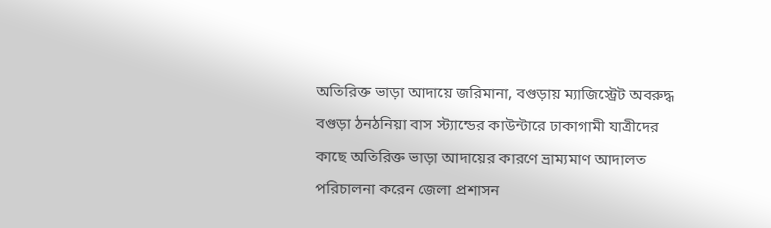অতিরিক্ত ভাড়া আদায়ে জরিমানা, বগুড়ায় ম্যাজিস্ট্রেট অবরুদ্ধ
বগুড়া ঠনঠনিয়া বাস স্ট্যান্ডের কাউন্টারে ঢাকাগামী যাত্রীদের কাছে অতিরিক্ত ভাড়া আদায়ের কারণে ভ্রাম্যমাণ আদালত পরিচালনা করেন জেলা প্রশাসন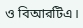ও বিআরটিএ।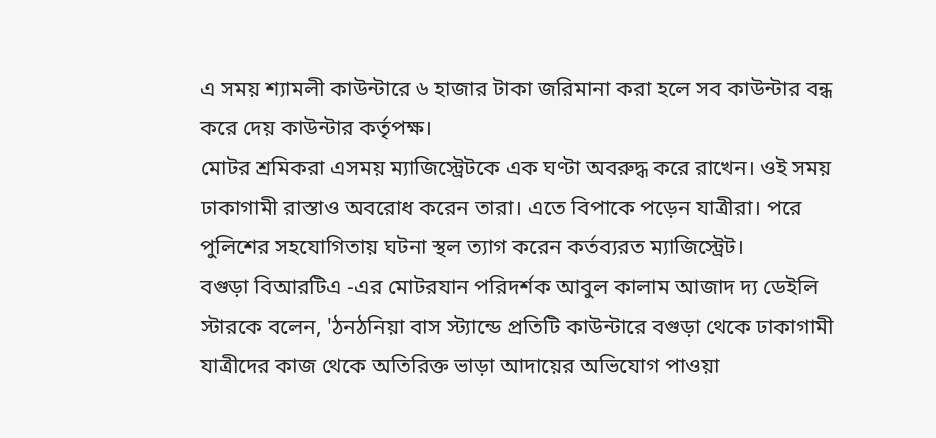এ সময় শ্যামলী কাউন্টারে ৬ হাজার টাকা জরিমানা করা হলে সব কাউন্টার বন্ধ করে দেয় কাউন্টার কর্তৃপক্ষ।
মোটর শ্রমিকরা এসময় ম্যাজিস্ট্রেটকে এক ঘণ্টা অবরুদ্ধ করে রাখেন। ওই সময় ঢাকাগামী রাস্তাও অবরোধ করেন তারা। এতে বিপাকে পড়েন যাত্রীরা। পরে পুলিশের সহযোগিতায় ঘটনা স্থল ত্যাগ করেন কর্তব্যরত ম্যাজিস্ট্রেট।
বগুড়া বিআরটিএ -এর মোটরযান পরিদর্শক আবুল কালাম আজাদ দ্য ডেইলি স্টারকে বলেন, 'ঠনঠনিয়া বাস স্ট্যান্ডে প্রতিটি কাউন্টারে বগুড়া থেকে ঢাকাগামী যাত্রীদের কাজ থেকে অতিরিক্ত ভাড়া আদায়ের অভিযোগ পাওয়া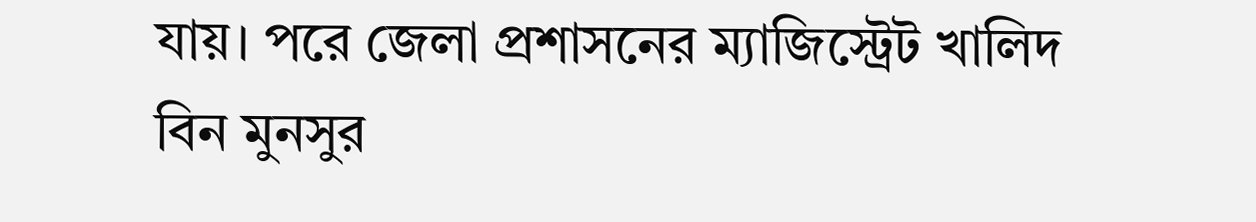যায়। পরে জেলা প্রশাসনের ম্যাজিস্ট্রেট খালিদ বিন মুনসুর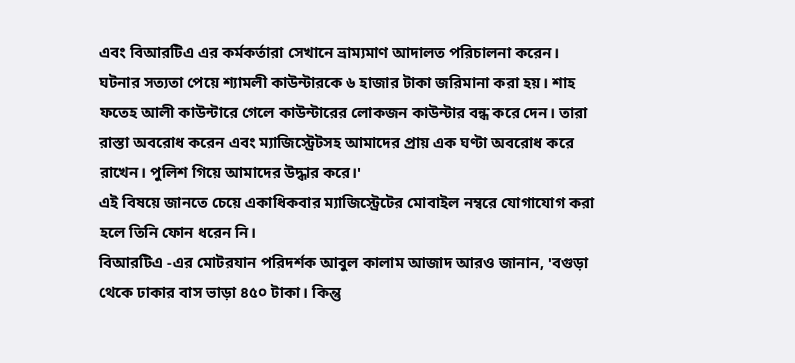এবং বিআরটিএ এর কর্মকর্তারা সেখানে ভ্রাম্যমাণ আদালত পরিচালনা করেন। ঘটনার সত্যতা পেয়ে শ্যামলী কাউন্টারকে ৬ হাজার টাকা জরিমানা করা হয়। শাহ ফতেহ আলী কাউন্টারে গেলে কাউন্টারের লোকজন কাউন্টার বন্ধ করে দেন। তারা রাস্তা অবরোধ করেন এবং ম্যাজিস্ট্রেটসহ আমাদের প্রায় এক ঘণ্টা অবরোধ করে রাখেন। পুলিশ গিয়ে আমাদের উদ্ধার করে।'
এই বিষয়ে জানতে চেয়ে একাধিকবার ম্যাজিস্ট্রেটের মোবাইল নম্বরে যোগাযোগ করা হলে তিনি ফোন ধরেন নি।
বিআরটিএ -এর মোটরযান পরিদর্শক আবুল কালাম আজাদ আরও জানান, 'বগুড়া থেকে ঢাকার বাস ভাড়া ৪৫০ টাকা। কিন্তু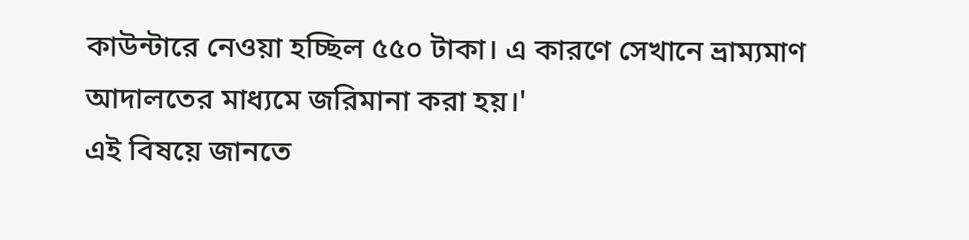কাউন্টারে নেওয়া হচ্ছিল ৫৫০ টাকা। এ কারণে সেখানে ভ্রাম্যমাণ আদালতের মাধ্যমে জরিমানা করা হয়।'
এই বিষয়ে জানতে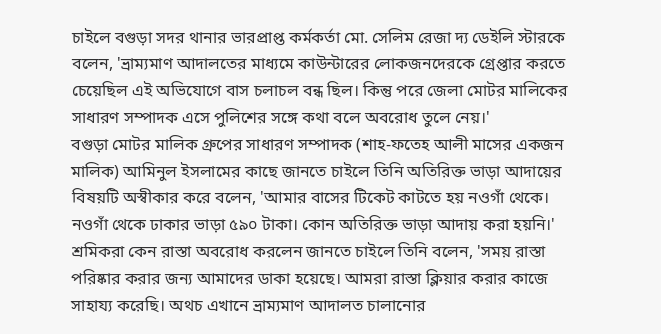চাইলে বগুড়া সদর থানার ভারপ্রাপ্ত কর্মকর্তা মো. সেলিম রেজা দ্য ডেইলি স্টারকে বলেন, 'ভ্রাম্যমাণ আদালতের মাধ্যমে কাউন্টারের লোকজনদেরকে গ্রেপ্তার করতে চেয়েছিল এই অভিযোগে বাস চলাচল বন্ধ ছিল। কিন্তু পরে জেলা মোটর মালিকের সাধারণ সম্পাদক এসে পুলিশের সঙ্গে কথা বলে অবরোধ তুলে নেয়।'
বগুড়া মোটর মালিক গ্রুপের সাধারণ সম্পাদক (শাহ-ফতেহ আলী মাসের একজন মালিক) আমিনুল ইসলামের কাছে জানতে চাইলে তিনি অতিরিক্ত ভাড়া আদায়ের বিষয়টি অস্বীকার করে বলেন, 'আমার বাসের টিকেট কাটতে হয় নওগাঁ থেকে। নওগাঁ থেকে ঢাকার ভাড়া ৫৯০ টাকা। কোন অতিরিক্ত ভাড়া আদায় করা হয়নি।'
শ্রমিকরা কেন রাস্তা অবরোধ করলেন জানতে চাইলে তিনি বলেন, 'সময় রাস্তা পরিষ্কার করার জন্য আমাদের ডাকা হয়েছে। আমরা রাস্তা ক্লিয়ার করার কাজে সাহায্য করেছি। অথচ এখানে ভ্রাম্যমাণ আদালত চালানোর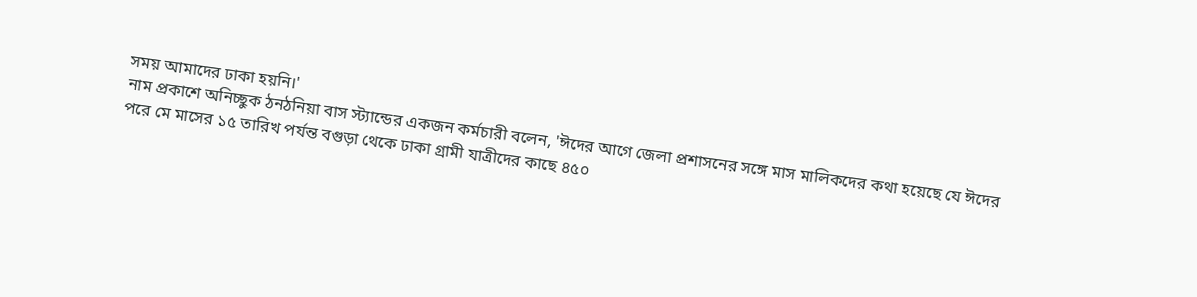সময় আমাদের ঢাকা হয়নি।'
নাম প্রকাশে অনিচ্ছুক ঠনঠনিয়া বাস স্ট্যান্ডের একজন কর্মচারী বলেন, 'ঈদের আগে জেলা প্রশাসনের সঙ্গে মাস মালিকদের কথা হয়েছে যে ঈদের পরে মে মাসের ১৫ তারিখ পর্যন্ত বগুড়া থেকে ঢাকা গ্রামী যাত্রীদের কাছে ৪৫০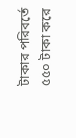টাকার পরিবর্তে ৫৫০ টাকা করে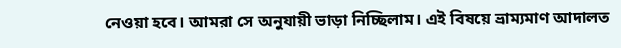নেওয়া হবে। আমরা সে অনুযায়ী ভাড়া নিচ্ছিলাম। এই বিষয়ে ভ্ৰাম্যমাণ আদালত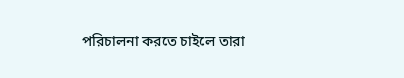পরিচালনা করতে চাইলে তারা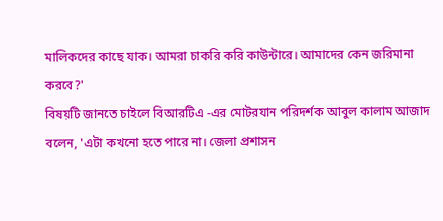মালিকদের কাছে যাক। আমরা চাকরি করি কাউন্টারে। আমাদের কেন জরিমানা করবে?'
বিষয়টি জানতে চাইলে বিআরটিএ -এর মোটরযান পরিদর্শক আবুল কালাম আজাদ বলেন, 'এটা কখনো হতে পারে না। জেলা প্রশাসন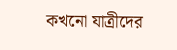কখনো যাত্রীদের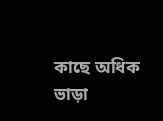কাছে অধিক ভাড়া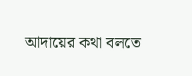আদায়ের কথা বলতে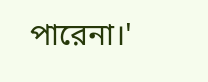পারেনা।'